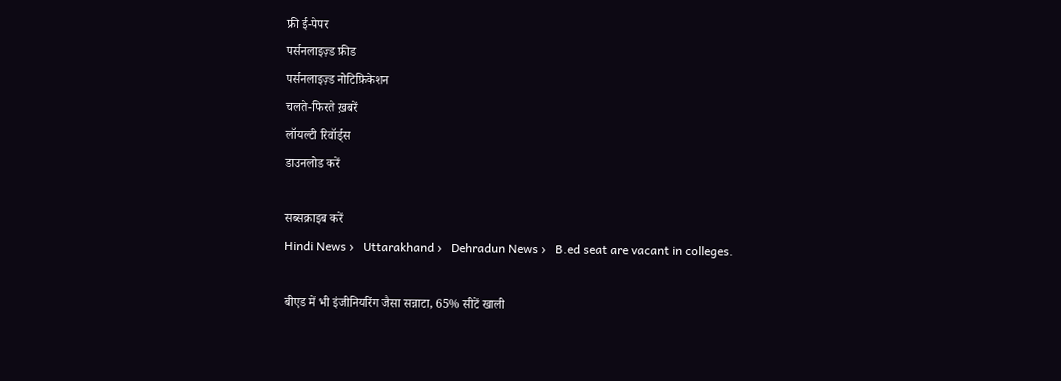फ्री ई-पेपर
पर्सनलाइज़्ड फ़ीड
पर्सनलाइज़्ड नोटिफ़िकेशन
चलते-फिरते ख़बरें
लॉयल्टी रिवॉर्ड्स
डाउनलोड करें

सब्सक्राइब करें
Hindi News ›   Uttarakhand ›   Dehradun News ›   B.ed seat are vacant in colleges.

बीएड में भी इंजीनियरिंग जैसा सन्नाटा, 65% सीटें खाली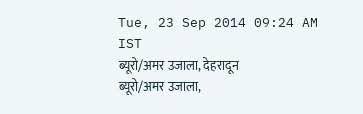Tue, 23 Sep 2014 09:24 AM IST
ब्यूरो/अमर उजाला, देहरादून
ब्यूरो/अमर उजाला,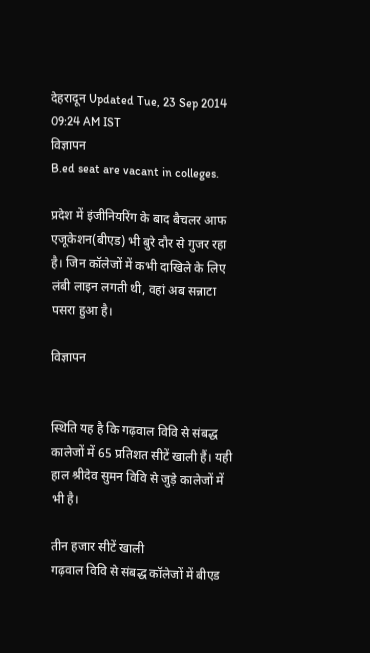देहरादून Updated Tue, 23 Sep 2014 09:24 AM IST
विज्ञापन
B.ed seat are vacant in colleges.

प्रदेश में इंजीनियरिंग के बाद बैचलर आफ एजूकेशन(बीएड) भी बुरे दौर से गुजर रहा है। जिन कॉलेजों में कभी दाखिले के लिए लंबी लाइन लगती थी, वहां अब सन्नाटा पसरा हुआ है।

विज्ञापन


स्थिति यह है कि गढ़वाल विवि से संबद्ध कालेजों में 65 प्रतिशत सीटें खाली हैं। यही हाल श्रीदेव सुमन विवि से जुड़े कालेजों में भी है।

तीन हजार सीटें खाली
गढ़वाल विवि से संबद्ध कॉलेजों में बीएड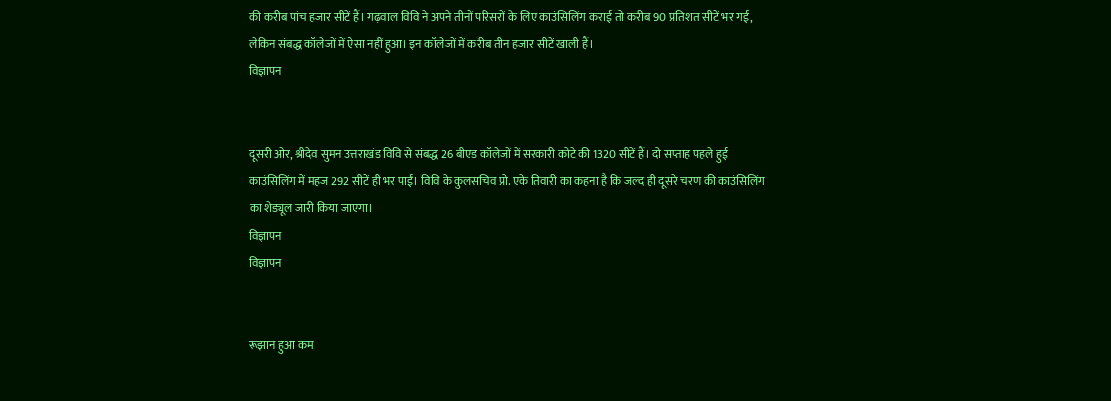की करीब पांच हजार सीटें हैं। गढ़वाल विवि ने अपने तीनों परिसरों के लिए काउंसिलिंग कराई तो करीब 90 प्रतिशत सीटें भर गई, लेकिन संबद्ध कॉलेजों में ऐसा नहीं हुआ। इन कॉलेजों में करीब तीन हजार सीटें खाली हैं।
विज्ञापन


दूसरी ओर, श्रीदेव सुमन उत्तराखंड विवि से संबद्ध 26 बीएड कॉलेजों में सरकारी कोटे की 1320 सीटें हैं। दो सप्ताह पहले हुई काउंसिलिंग में महज 292 सीटें ही भर पाईं। विवि के कुलसचिव प्रो. एके तिवारी का कहना है कि जल्द ही दूसरे चरण की काउंसिलिंग का शेड्यूल जारी किया जाएगा।
विज्ञापन
विज्ञापन


रूझान हुआ कम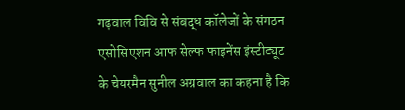गढ़वाल विवि से संबद्ध कॉलेजों के संगठन एसोसिएशन आफ सेल्फ फाइनेंस इंस्टीट्यूट के चेयरमैन सुनील अग्रवाल का कहना है कि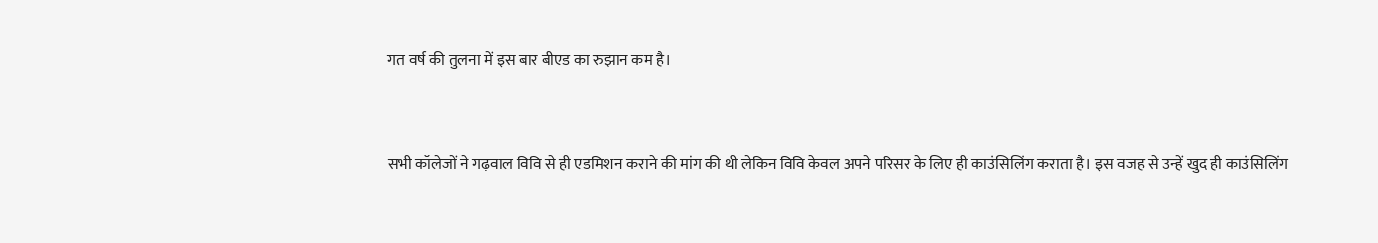गत वर्ष की तुलना में इस बार बीएड का रुझान कम है।


सभी कॉलेजों ने गढ़वाल विवि से ही एडमिशन कराने की मांग की थी लेकिन विवि केवल अपने परिसर के लिए ही काउंसिलिंग कराता है। इस वजह से उन्हें खुद ही काउंसिलिंग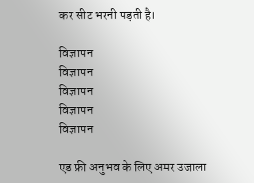कर सीट भरनी पड़ती है।

विज्ञापन
विज्ञापन
विज्ञापन
विज्ञापन
विज्ञापन

एड फ्री अनुभव के लिए अमर उजाला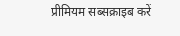प्रीमियम सब्सक्राइब करें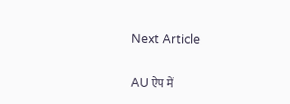Next Article

AU ऐप में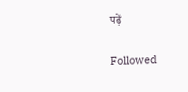पढ़ें

Followed